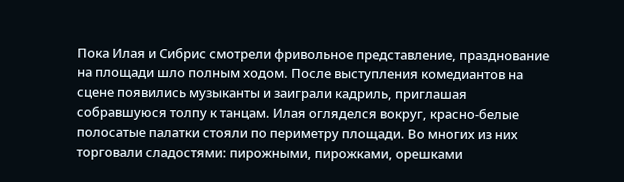Пока Илая и Сибрис смотрели фривольное представление, празднование на площади шло полным ходом. После выступления комедиантов на сцене появились музыканты и заиграли кадриль, приглашая собравшуюся толпу к танцам. Илая огляделся вокруг, красно-белые полосатые палатки стояли по периметру площади. Во многих из них торговали сладостями: пирожными, пирожками, орешками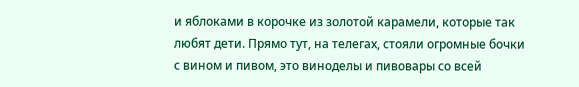и яблоками в корочке из золотой карамели, которые так любят дети. Прямо тут, на телегах, стояли огромные бочки с вином и пивом, это виноделы и пивовары со всей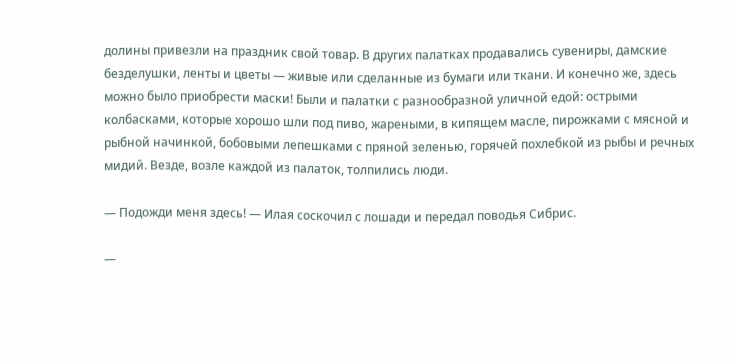долины привезли на праздник свой товар. В других палатках продавались сувениры, дамские безделушки, ленты и цветы — живые или сделанные из бумаги или ткани. И конечно же, здесь можно было приобрести маски! Были и палатки с разнообразной уличной едой: острыми колбасками, которые хорошо шли под пиво, жареными, в кипящем масле, пирожками с мясной и рыбной начинкой, бобовыми лепешками с пряной зеленью, горячей похлебкой из рыбы и речных мидий. Везде, возле каждой из палаток, толпились люди.

— Подожди меня здесь! — Илая соскочил с лошади и передал поводья Сибрис.

—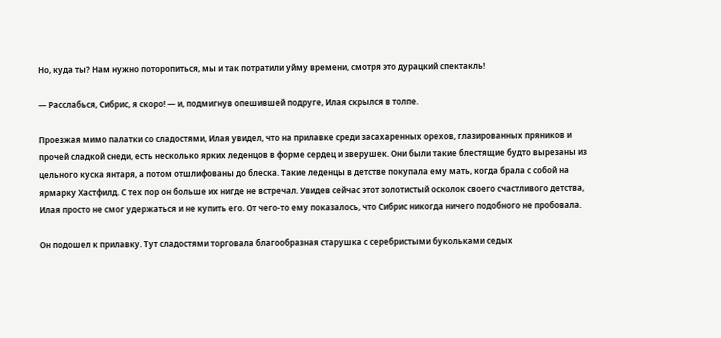Но, куда ты? Нам нужно поторопиться, мы и так потратили уйму времени, смотря это дурацкий спектакль!

— Расслабься, Сибрис, я скоро! — и, подмигнув опешившей подруге, Илая скрылся в толпе.

Проезжая мимо палатки со сладостями, Илая увидел, что на прилавке среди засахаренных орехов, глазированных пряников и прочей сладкой снеди, есть несколько ярких леденцов в форме сердец и зверушек. Они были такие блестящие будто вырезаны из цельного куска янтаря, а потом отшлифованы до блеска. Такие леденцы в детстве покупала ему мать, когда брала с собой на ярмарку Хастфилд. С тех пор он больше их нигде не встречал. Увидев сейчас этот золотистый осколок своего счастливого детства, Илая просто не смог удержаться и не купить его. От чего-то ему показалось, что Сибрис никогда ничего подобного не пробовала.

Он подошел к прилавку. Тут сладостями торговала благообразная старушка с серебристыми букольками седых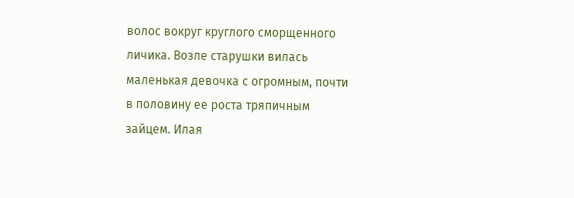волос вокруг круглого сморщенного личика. Возле старушки вилась маленькая девочка с огромным, почти в половину ее роста тряпичным зайцем. Илая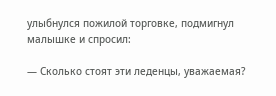улыбнулся пожилой торговке, подмигнул малышке и спросил:

— Сколько стоят эти леденцы, уважаемая?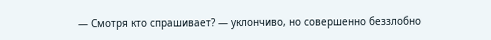— Смотря кто спрашивает? — уклончиво, но совершенно беззлобно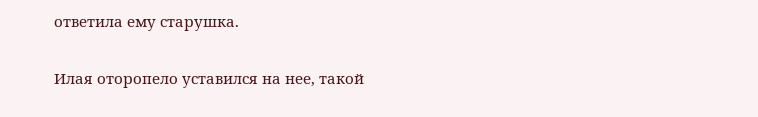ответила ему старушка.

Илая оторопело уставился на нее, такой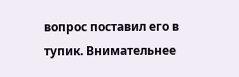вопрос поставил его в тупик. Внимательнее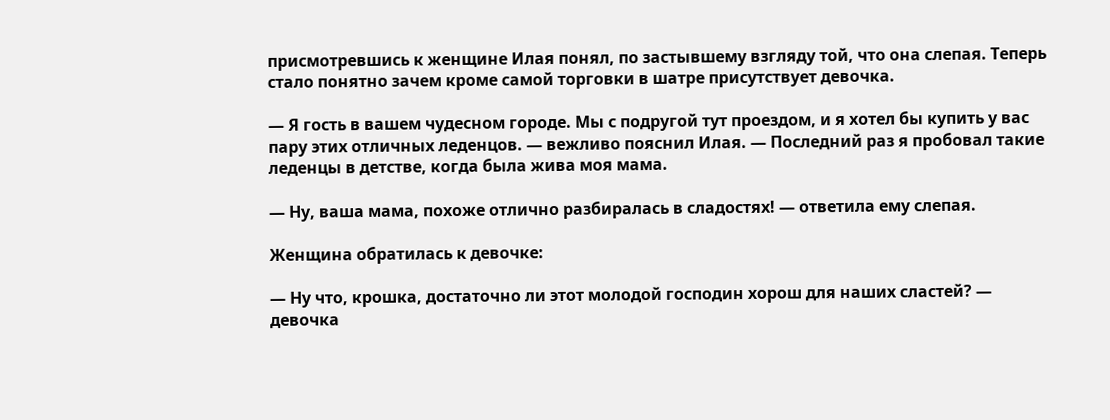присмотревшись к женщине Илая понял, по застывшему взгляду той, что она слепая. Теперь стало понятно зачем кроме самой торговки в шатре присутствует девочка.

— Я гость в вашем чудесном городе. Мы с подругой тут проездом, и я хотел бы купить у вас пару этих отличных леденцов. — вежливо пояснил Илая. — Последний раз я пробовал такие леденцы в детстве, когда была жива моя мама.

— Ну, ваша мама, похоже отлично разбиралась в сладостях! — ответила ему слепая.

Женщина обратилась к девочке:

— Ну что, крошка, достаточно ли этот молодой господин хорош для наших сластей? — девочка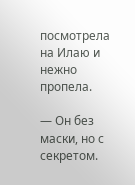посмотрела на Илаю и нежно пропела.

— Он без маски, но с секретом.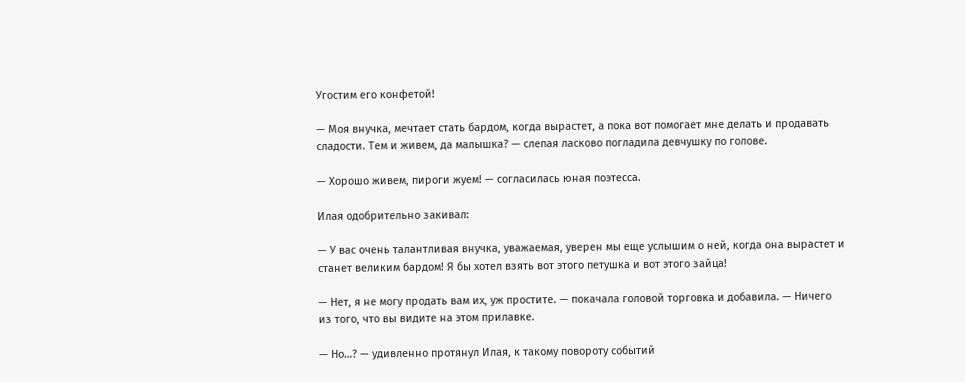Угостим его конфетой!

— Моя внучка, мечтает стать бардом, когда вырастет, а пока вот помогает мне делать и продавать сладости. Тем и живем, да малышка? — слепая ласково погладила девчушку по голове.

— Хорошо живем, пироги жуем! — согласилась юная поэтесса.

Илая одобрительно закивал:

— У вас очень талантливая внучка, уважаемая, уверен мы еще услышим о ней, когда она вырастет и станет великим бардом! Я бы хотел взять вот этого петушка и вот этого зайца!

— Нет, я не могу продать вам их, уж простите. — покачала головой торговка и добавила. — Ничего из того, что вы видите на этом прилавке.

— Но…? — удивленно протянул Илая, к такому повороту событий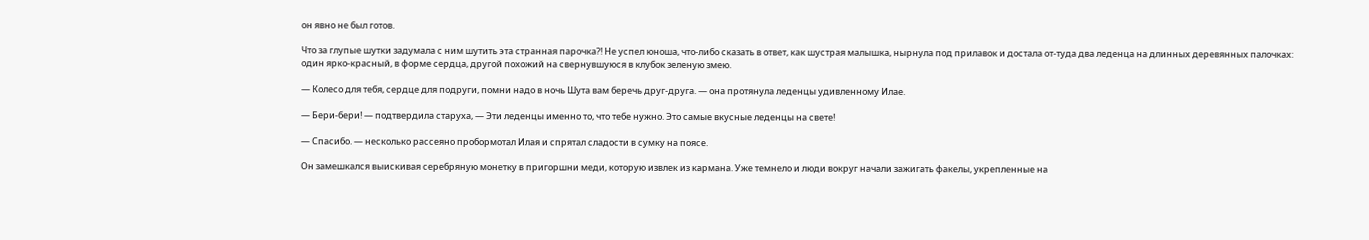он явно не был готов.

Что за глупые шутки задумала с ним шутить эта странная парочка?! Не успел юноша, что-либо сказать в ответ, как шустрая малышка, нырнула под прилавок и достала от-туда два леденца на длинных деревянных палочках: один ярко-красный, в форме сердца, другой похожий на свернувшуюся в клубок зеленую змею.

— Колесо для тебя, сердце для подруги, помни надо в ночь Шута вам беречь друг-друга. — она протянула леденцы удивленному Илае.

— Бери-бери! — подтвердила старуха, — Эти леденцы именно то, что тебе нужно. Это самые вкусные леденцы на свете!

— Спасибо. — несколько рассеяно пробормотал Илая и спрятал сладости в сумку на поясе.

Он замешкался выискивая серебряную монетку в пригоршни меди, которую извлек из кармана. Уже темнело и люди вокруг начали зажигать факелы, укрепленные на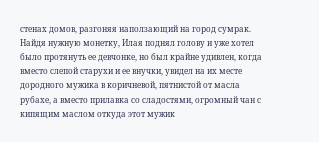стенах домов, разгоняя наползающий на город сумрак. Найдя нужную монетку, Илая поднял голову и уже хотел было протянуть ее девчонке, но был крайне удивлен, когда вместо слепой старухи и ее внучки, увидел на их месте дородного мужика в коричневой, пятнистой от масла рубахе, а вместо прилавка со сладостями, огромный чан с кипящим маслом откуда этот мужик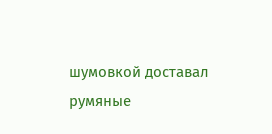шумовкой доставал румяные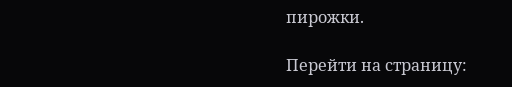пирожки.

Перейти на страницу: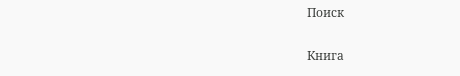Поиск

Книга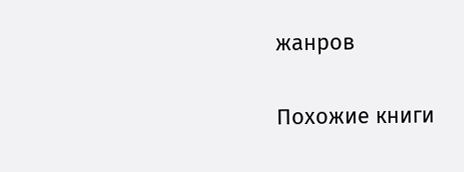жанров

Похожие книги